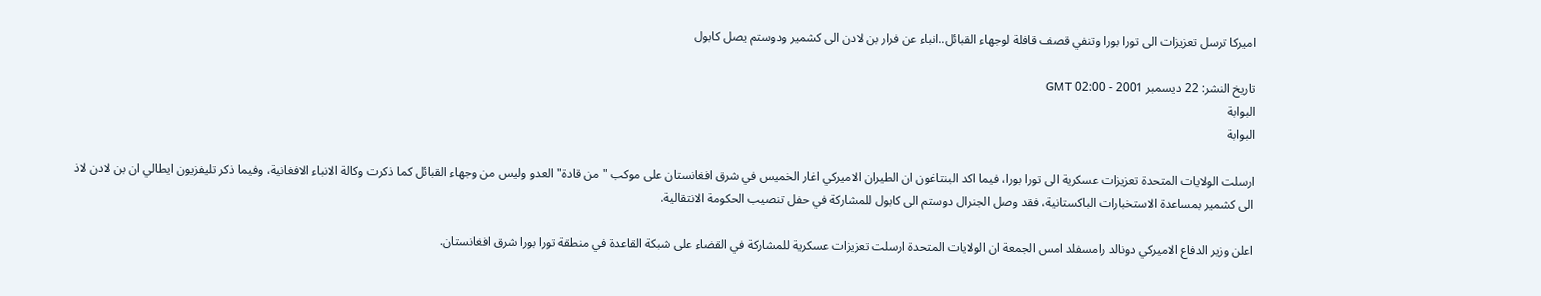اميركا ترسل تعزيزات الى تورا بورا وتنفي قصف قافلة لوجهاء القبائل..انباء عن فرار بن لادن الى كشمير ودوستم يصل كابول

تاريخ النشر: 22 ديسمبر 2001 - 02:00 GMT
البوابة
البوابة

ارسلت الولايات المتحدة تعزيزات عسكرية الى تورا بورا، فيما اكد البنتاغون ان الطيران الاميركي اغار الخميس في شرق افغانستان على موكب "من قادة" العدو وليس من وجهاء القبائل كما ذكرت وكالة الانباء الافغانية، وفيما ذكر تليفزيون ايطالي ان بن لادن لاذ الى كشمير بمساعدة الاستخبارات الباكستانية، فقد وصل الجنرال دوستم الى كابول للمشاركة في حفل تنصيب الحكومة الانتقالية.

اعلن وزير الدفاع الاميركي دونالد رامسفلد امس الجمعة ان الولايات المتحدة ارسلت تعزيزات عسكرية للمشاركة في القضاء على شبكة القاعدة في منطقة تورا بورا شرق افغانستان.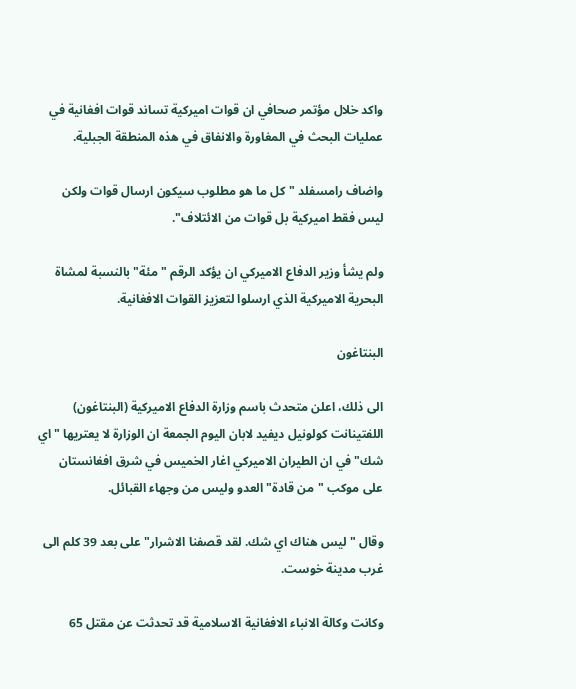واكد خلال مؤتمر صحافي ان قوات اميركية تساند قوات افغانية في عمليات البحث في المغاورة والانفاق في هذه المنطقة الجبلية.

واضاف رامسفلد "كل ما هو مطلوب سيكون ارسال قوات ولكن ليس فقط اميركية بل قوات من الائتلاف".

ولم يشأ وزير الدفاع الاميركي ان يؤكد الرقم "مئة" بالنسبة لمشاة البحرية الاميركية الذي ارسلوا لتعزيز القوات الافغانية.

البنتاغون

الى ذلك، اعلن متحدث باسم وزارة الدفاع الاميركية (البنتاغون) اللفتينانت كولونيل ديفيد لابان اليوم الجمعة ان الوزارة لا يعتريها "اي شك" في ان الطيران الاميركي اغار الخميس في شرق افغانستان على موكب "من قادة" العدو وليس من وجهاء القبائل.

وقال "ليس هناك اي شك. لقد قصفنا الاشرار" على بعد 39 كلم الى غرب مدينة خوست.

وكانت وكالة الانباء الافغانية الاسلامية قد تحدثت عن مقتل 65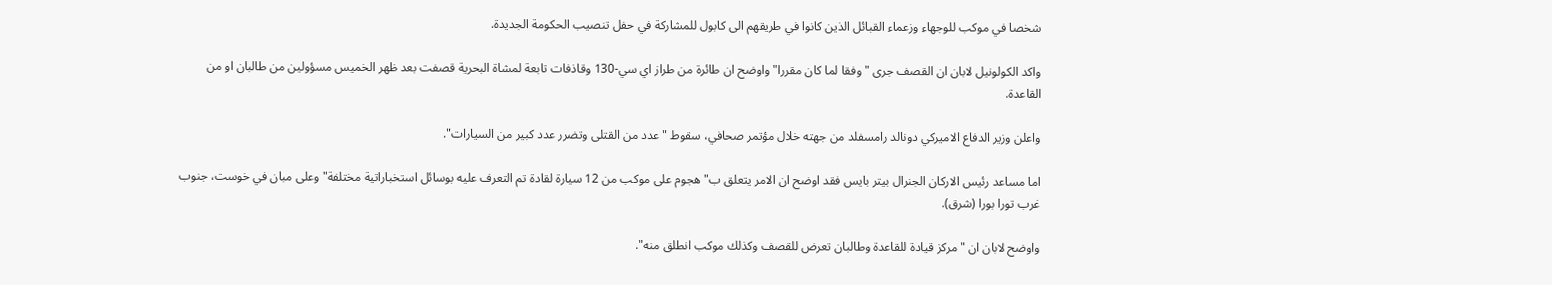شخصا في موكب للوجهاء وزعماء القبائل الذين كانوا في طريقهم الى كابول للمشاركة في حفل تنصيب الحكومة الجديدة.

واكد الكولونيل لابان ان القصف جرى "وفقا لما كان مقررا" واوضح ان طائرة من طراز اي سي-130 وقاذفات تابعة لمشاة البحرية قصفت بعد ظهر الخميس مسؤولين من طالبان او من القاعدة.

واعلن وزير الدفاع الاميركي دونالد رامسفلد من جهته خلال مؤتمر صحافي، سقوط "عدد من القتلى وتضرر عدد كبير من السيارات".

اما مساعد رئيس الاركان الجنرال بيتر بايس فقد اوضح ان الامر يتعلق ب"هجوم على موكب من 12 سيارة لقادة تم التعرف عليه بوسائل استخباراتية مختلفة" وعلى مبان في خوست، جنوب غرب تورا بورا (شرق).

واوضح لابان ان "مركز قيادة للقاعدة وطالبان تعرض للقصف وكذلك موكب انطلق منه".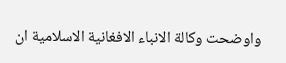واوضحت وكالة الانباء الافغانية الاسلامية ان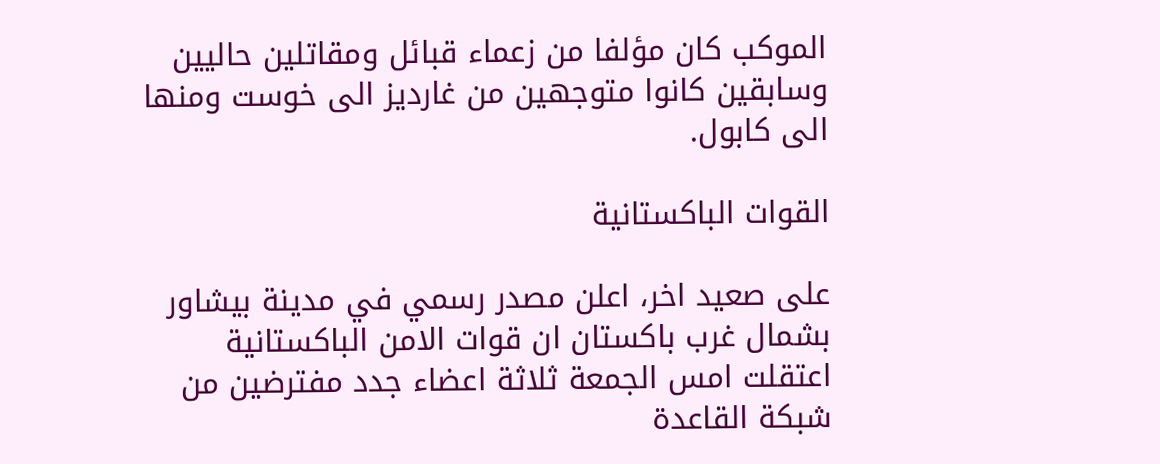الموكب كان مؤلفا من زعماء قبائل ومقاتلين حاليين وسابقين كانوا متوجهين من غارديز الى خوست ومنها الى كابول.

القوات الباكستانية

على صعيد اخر، اعلن مصدر رسمي في مدينة بيشاور بشمال غرب باكستان ان قوات الامن الباكستانية اعتقلت امس الجمعة ثلاثة اعضاء جدد مفترضين من شبكة القاعدة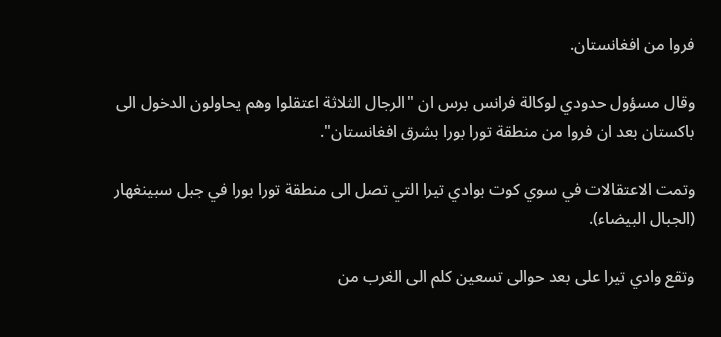فروا من افغانستان.

وقال مسؤول حدودي لوكالة فرانس برس ان "الرجال الثلاثة اعتقلوا وهم يحاولون الدخول الى باكستان بعد ان فروا من منطقة تورا بورا بشرق افغانستان".

وتمت الاعتقالات في سوي كوت بوادي تيرا التي تصل الى منطقة تورا بورا في جبل سبينغهار (الجبال البيضاء).

وتقع وادي تيرا على بعد حوالى تسعين كلم الى الغرب من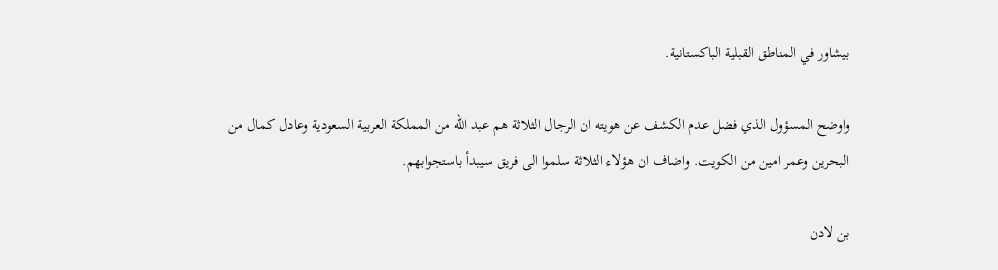بيشاور في المناطق القبلية الباكستانية.

واوضح المسؤول الذي فضل عدم الكشف عن هويته ان الرجال الثلاثة هم عبد الله من المملكة العربية السعودية وعادل كمال من البحرين وعمر امين من الكويت. واضاف ان هؤلاء الثلاثة سلموا الى فريق سيبدأ باستجوابهم.

بن لادن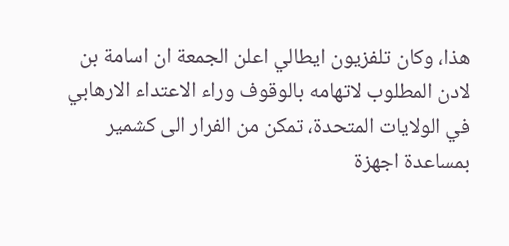هذا، وكان تلفزيون ايطالي اعلن الجمعة ان اسامة بن لادن المطلوب لاتهامه بالوقوف وراء الاعتداء الارهابي في الولايات المتحدة، تمكن من الفرار الى كشمير بمساعدة اجهزة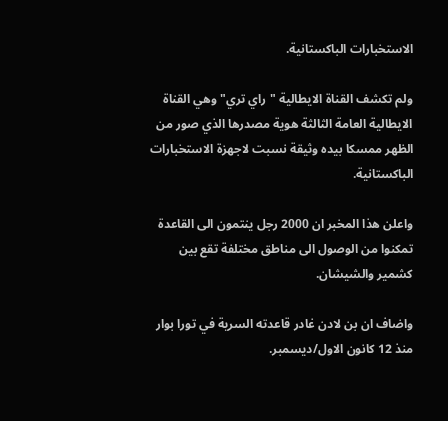الاستخبارات الباكستانية.

ولم تكشف القناة الايطالية "راي تري" وهي القناة الايطالية العامة الثالثة هوية مصدرها الذي صور من الظهر ممسكا بيده وثيقة نسبت لاجهزة الاستخبارات الباكستانية.

واعلن هذا المخبر ان 2000 رجل ينتمون الى القاعدة تمكنوا من الوصول الى مناطق مختلفة تقع بين كشمير والشيشان.

واضاف ان بن لادن غادر قاعدته السرية في تورا بوار منذ 12 كانون الاول/ديسمبر.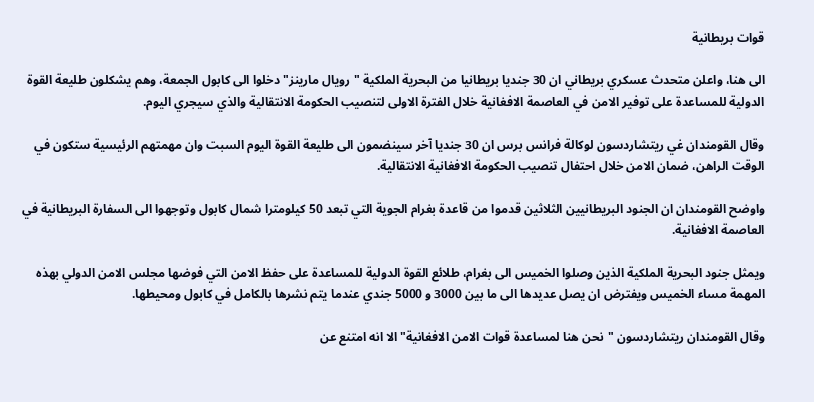قوات بريطانية

الى هنا، واعلن متحدث عسكري بريطاني ان 30 جنديا بريطانيا من البحرية الملكية "رويال مارينز" دخلوا الى كابول الجمعة، وهم يشكلون طليعة القوة الدولية للمساعدة على توفير الامن في العاصمة الافغانية خلال الفترة الاولى لتنصيب الحكومة الانتقالية والذي سيجري اليوم.

وقال القومندان غي ريتشاردسون لوكالة فرانس برس ان 30 جنديا آخر سينضمون الى طليعة القوة اليوم السبت وان مهمتهم الرئيسية ستكون في الوقت الراهن، ضمان الامن خلال احتفال تنصيب الحكومة الافغانية الانتقالية.

واوضح القومندان ان الجنود البريطانيين الثلاثين قدموا من قاعدة بغرام الجوية التي تبعد 50 كيلومترا شمال كابول وتوجهوا الى السفارة البريطانية في العاصمة الافغانية.

ويمثل جنود البحرية الملكية الذين وصلوا الخميس الى بغرام، طلائع القوة الدولية للمساعدة على حفظ الامن التي فوضها مجلس الامن الدولي بهذه المهمة مساء الخميس ويفترض ان يصل عديدها الى ما بين 3000 و 5000 جندي عندما يتم نشرها بالكامل في كابول ومحيطها.

وقال القومندان ريتشاردسون "نحن هنا لمساعدة قوات الامن الافغانية" الا انه امتنع عن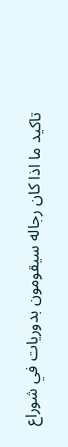تاكيد ما اذا كان رجاله سيقومون بدوريات في شوراع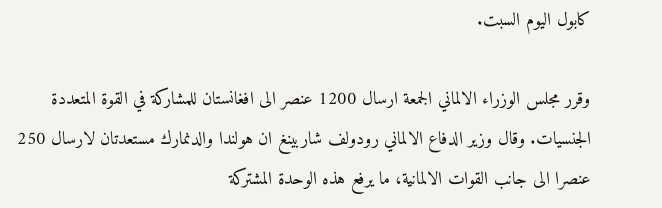كابول اليوم السبت.

وقرر مجلس الوزراء الالماني الجمعة ارسال 1200 عنصر الى افغانستان للمشاركة في القوة المتعددة الجنسيات. وقال وزير الدفاع الالماني رودولف شاربينغ ان هولندا والدنمارك مستعدتان لارسال 250 عنصرا الى جانب القوات الالمانية، ما يرفع هذه الوحدة المشتركة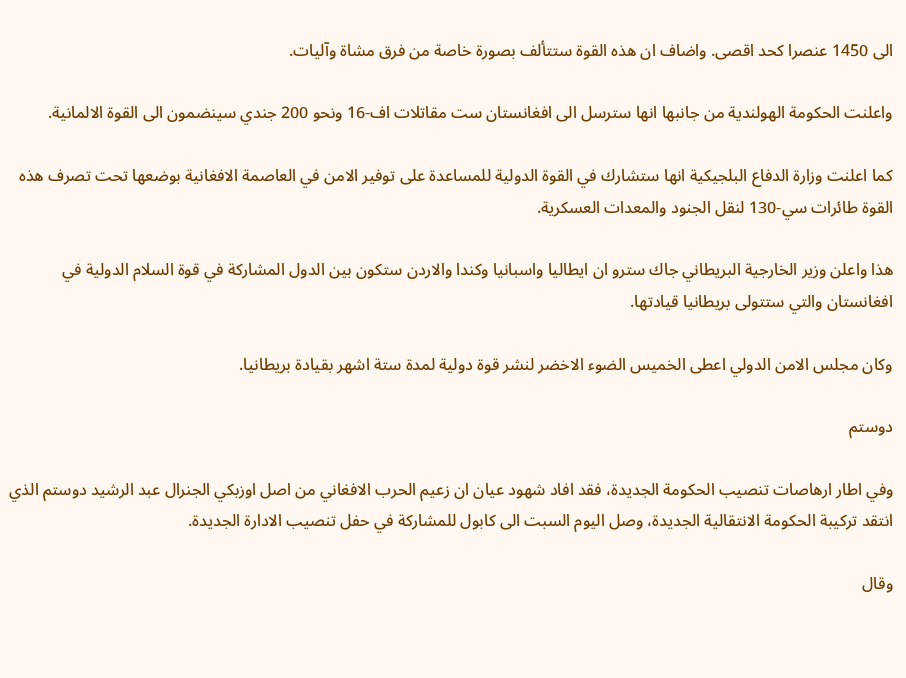الى 1450 عنصرا كحد اقصى. واضاف ان هذه القوة ستتألف بصورة خاصة من فرق مشاة وآليات.

واعلنت الحكومة الهولندية من جانبها انها سترسل الى افغانستان ست مقاتلات اف-16 ونحو 200 جندي سينضمون الى القوة الالمانية.

كما اعلنت وزارة الدفاع البلجيكية انها ستشارك في القوة الدولية للمساعدة على توفير الامن في العاصمة الافغانية بوضعها تحت تصرف هذه القوة طائرات سي-130 لنقل الجنود والمعدات العسكرية.

هذا واعلن وزير الخارجية البريطاني جاك سترو ان ايطاليا واسبانيا وكندا والاردن ستكون بين الدول المشاركة في قوة السلام الدولية في افغانستان والتي ستتولى بريطانيا قيادتها.

وكان مجلس الامن الدولي اعطى الخميس الضوء الاخضر لنشر قوة دولية لمدة ستة اشهر بقيادة بريطانيا.

دوستم

وفي اطار ارهاصات تنصيب الحكومة الجديدة، فقد افاد شهود عيان ان زعيم الحرب الافغاني من اصل اوزبكي الجنرال عبد الرشيد دوستم الذي انتقد تركيبة الحكومة الانتقالية الجديدة، وصل اليوم السبت الى كابول للمشاركة في حفل تنصيب الادارة الجديدة.

وقال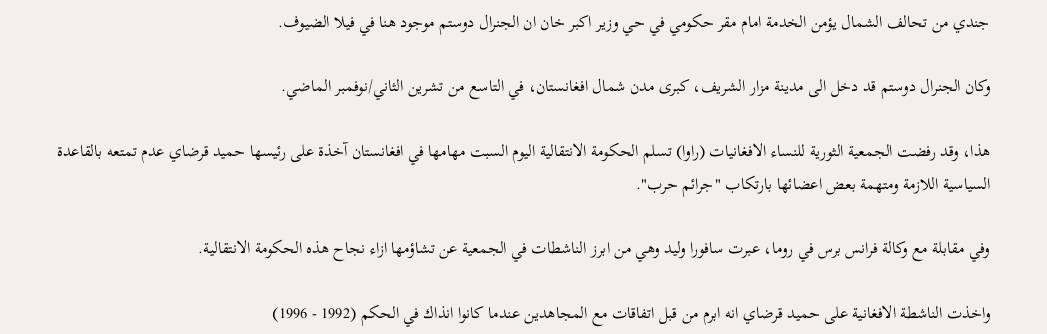جندي من تحالف الشمال يؤمن الخدمة امام مقر حكومي في حي وزير اكبر خان ان الجنرال دوستم موجود هنا في فيلا الضيوف.

وكان الجنرال دوستم قد دخل الى مدينة مزار الشريف، كبرى مدن شمال افغانستان، في التاسع من تشرين الثاني/نوفمبر الماضي.

هذا، وقد رفضت الجمعية الثورية للنساء الافغانيات (راوا) تسلم الحكومة الانتقالية اليوم السبت مهامها في افغانستان آخذة على رئيسها حميد قرضاي عدم تمتعه بالقاعدة السياسية اللازمة ومتهمة بعض اعضائها بارتكاب "جرائم حرب".

وفي مقابلة مع وكالة فرانس برس في روما، عبرت سافورا وليد وهي من ابرز الناشطات في الجمعية عن تشاؤمها ازاء نجاح هذه الحكومة الانتقالية.

واخذت الناشطة الافغانية على حميد قرضاي انه ابرم من قبل اتفاقات مع المجاهدين عندما كانوا انذاك في الحكم (1992 - 1996)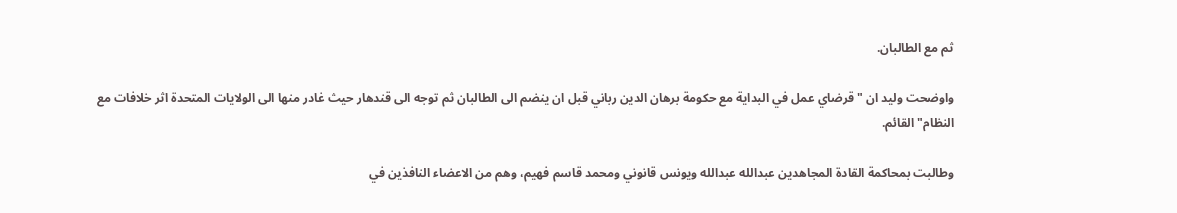ثم مع الطالبان.

واوضحت وليد ان "قرضاي عمل في البداية مع حكومة برهان الدين رباني قبل ان ينضم الى الطالبان ثم توجه الى قندهار حيث غادر منها الى الولايات المتحدة اثر خلافات مع النظام" القائم.

وطالبت بمحاكمة القادة المجاهدين عبدالله عبدالله ويونس قانوني ومحمد قاسم فهيم، وهم من الاعضاء النافذين في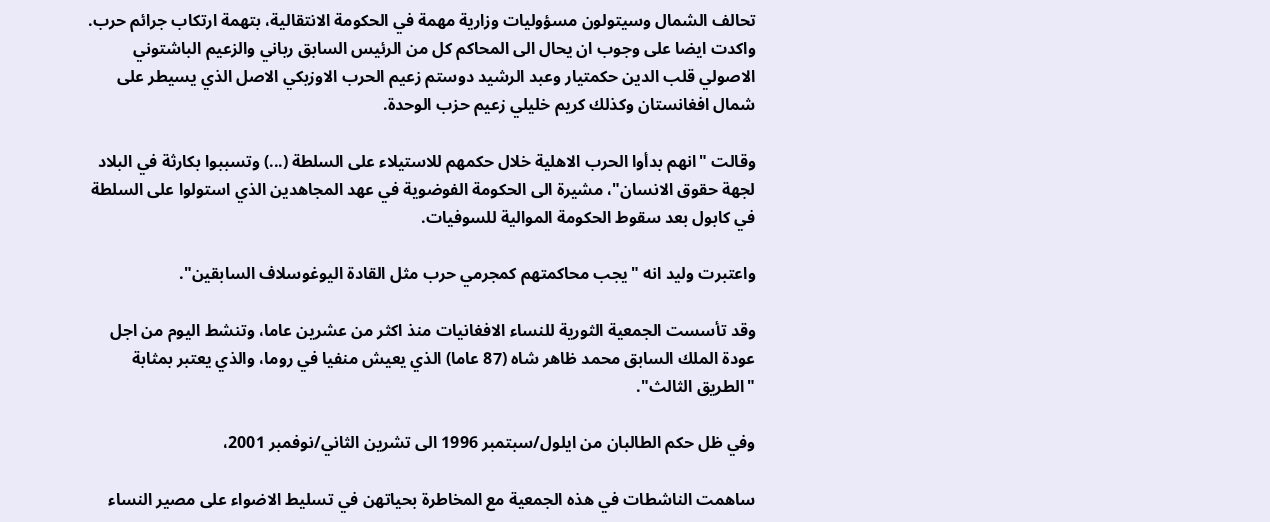تحالف الشمال وسيتولون مسؤوليات وزارية مهمة في الحكومة الانتقالية، بتهمة ارتكاب جرائم حرب. واكدت ايضا على وجوب ان يحال الى المحاكم كل من الرئيس السابق رباني والزعيم الباشتوني الاصولي قلب الدين حكمتيار وعبد الرشيد دوستم زعيم الحرب الاوزبكي الاصل الذي يسيطر على شمال افغانستان وكذلك كريم خليلي زعيم حزب الوحدة.

وقالت "انهم بدأوا الحرب الاهلية خلال حكمهم للاستيلاء على السلطة (...) وتسببوا بكارثة في البلاد لجهة حقوق الانسان"، مشيرة الى الحكومة الفوضوية في عهد المجاهدين الذي استولوا على السلطة في كابول بعد سقوط الحكومة الموالية للسوفيات.

واعتبرت وليد انه "يجب محاكمتهم كمجرمي حرب مثل القادة اليوغوسلاف السابقين".

وقد تأسست الجمعية الثورية للنساء الافغانيات منذ اكثر من عشرين عاما، وتنشط اليوم من اجل عودة الملك السابق محمد ظاهر شاه (87 عاما) الذي يعيش منفيا في روما، والذي يعتبر بمثابة "الطريق الثالث".

وفي ظل حكم الطالبان من ايلول/سبتمبر 1996 الى تشرين الثاني/نوفمبر 2001،

ساهمت الناشطات في هذه الجمعية مع المخاطرة بحياتهن في تسليط الاضواء على مصير النساء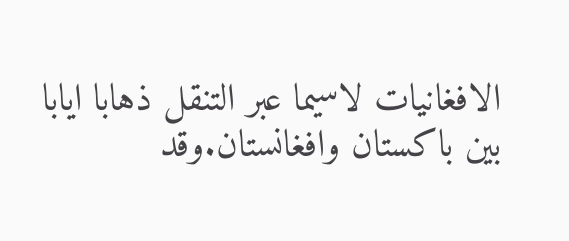الافغانيات لاسيما عبر التنقل ذهابا ايابا بين باكستان وافغانستان.وقد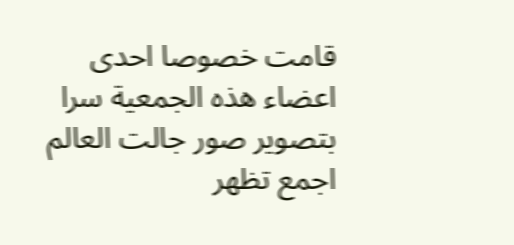قامت خصوصا احدى اعضاء هذه الجمعية سرا بتصوير صور جالت العالم اجمع تظهر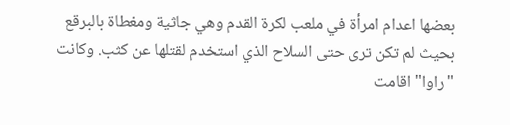بعضها اعدام امرأة في ملعب لكرة القدم وهي جاثية ومغطاة بالبرقع بحيث لم تكن ترى حتى السلاح الذي استخدم لقتلها عن كثب. وكانت "راوا" اقامت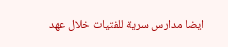ايضا مدارس سرية للفتيات خلال عهد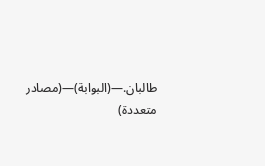طالبان.—(البوابة)—(مصادر متعددة)